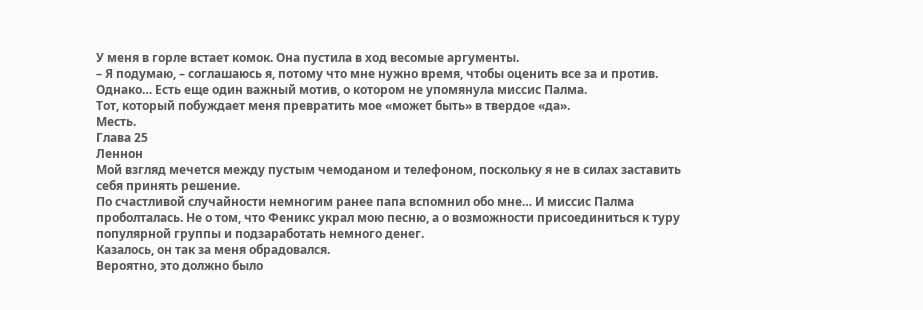У меня в горле встает комок. Она пустила в ход весомые аргументы.
– Я подумаю, – соглашаюсь я, потому что мне нужно время, чтобы оценить все за и против.
Однако… Есть еще один важный мотив, о котором не упомянула миссис Палма.
Тот, который побуждает меня превратить мое «может быть» в твердое «да».
Месть.
Глава 25
Леннон
Мой взгляд мечется между пустым чемоданом и телефоном, поскольку я не в силах заставить себя принять решение.
По счастливой случайности немногим ранее папа вспомнил обо мне… И миссис Палма проболталась. Не о том, что Феникс украл мою песню, а о возможности присоединиться к туру популярной группы и подзаработать немного денег.
Казалось, он так за меня обрадовался.
Вероятно, это должно было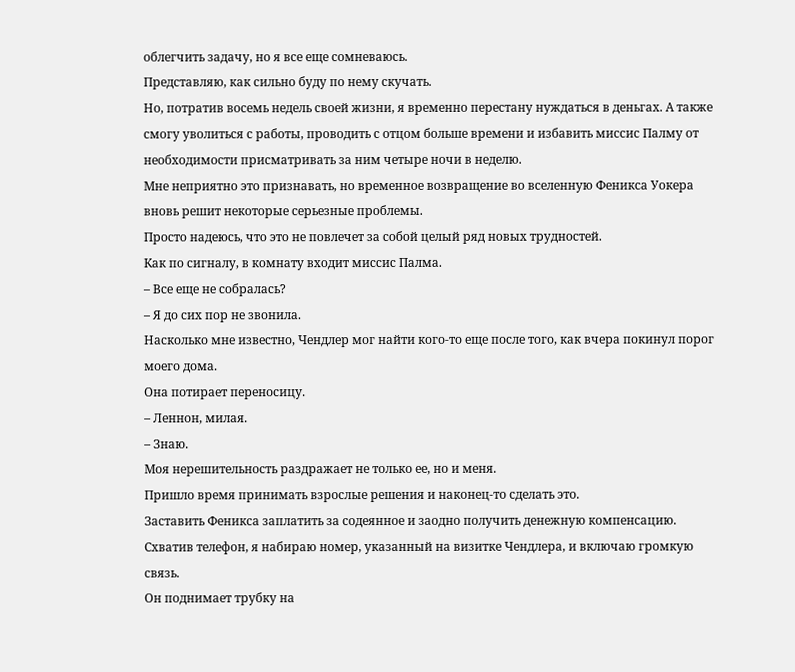облегчить задачу, но я все еще сомневаюсь.
Представляю, как сильно буду по нему скучать.
Но, потратив восемь недель своей жизни, я временно перестану нуждаться в деньгах. А также смогу уволиться с работы, проводить с отцом больше времени и избавить миссис Палму от необходимости присматривать за ним четыре ночи в неделю.
Мне неприятно это признавать, но временное возвращение во вселенную Феникса Уокера вновь решит некоторые серьезные проблемы.
Просто надеюсь, что это не повлечет за собой целый ряд новых трудностей.
Как по сигналу, в комнату входит миссис Палма.
– Все еще не собралась?
– Я до сих пор не звонила.
Насколько мне известно, Чендлер мог найти кого-то еще после того, как вчера покинул порог моего дома.
Она потирает переносицу.
– Леннон, милая.
– Знаю.
Моя нерешительность раздражает не только ее, но и меня.
Пришло время принимать взрослые решения и наконец-то сделать это.
Заставить Феникса заплатить за содеянное и заодно получить денежную компенсацию.
Схватив телефон, я набираю номер, указанный на визитке Чендлера, и включаю громкую связь.
Он поднимает трубку на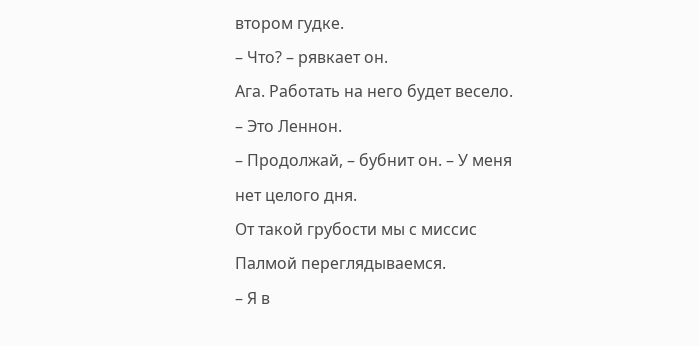втором гудке.
– Что? – рявкает он.
Ага. Работать на него будет весело.
– Это Леннон.
– Продолжай, – бубнит он. – У меня нет целого дня.
От такой грубости мы с миссис Палмой переглядываемся.
– Я в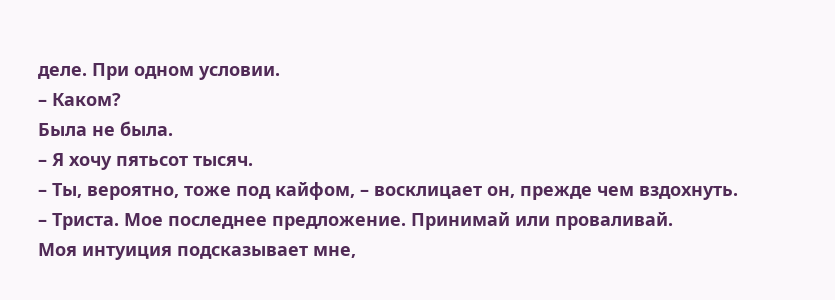деле. При одном условии.
– Каком?
Была не была.
– Я хочу пятьсот тысяч.
– Ты, вероятно, тоже под кайфом, – восклицает он, прежде чем вздохнуть. – Триста. Мое последнее предложение. Принимай или проваливай.
Моя интуиция подсказывает мне,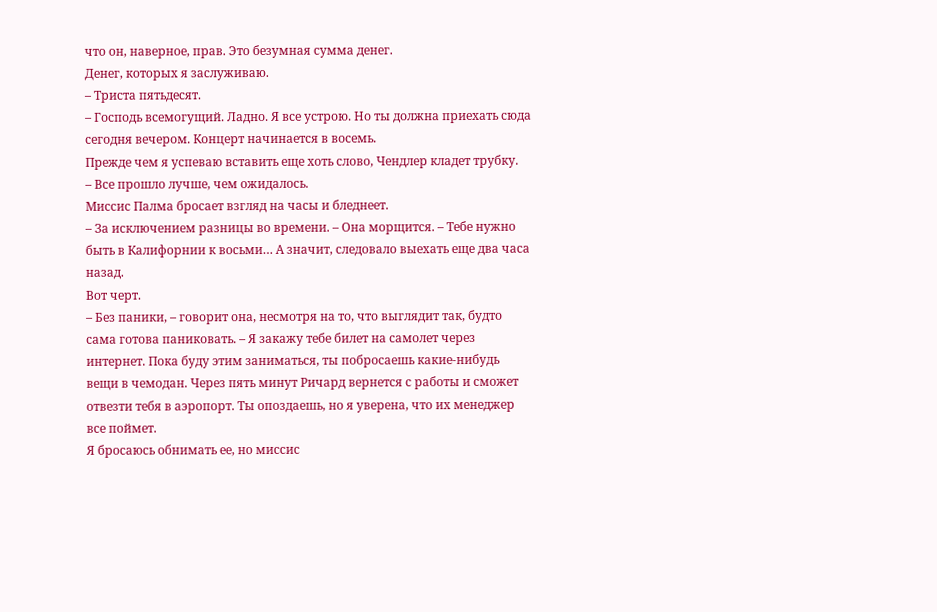что он, наверное, прав. Это безумная сумма денег.
Денег, которых я заслуживаю.
– Триста пятьдесят.
– Господь всемогущий. Ладно. Я все устрою. Но ты должна приехать сюда сегодня вечером. Концерт начинается в восемь.
Прежде чем я успеваю вставить еще хоть слово, Чендлер кладет трубку.
– Все прошло лучше, чем ожидалось.
Миссис Палма бросает взгляд на часы и бледнеет.
– За исключением разницы во времени. – Она морщится. – Тебе нужно быть в Калифорнии к восьми… А значит, следовало выехать еще два часа назад.
Вот черт.
– Без паники, – говорит она, несмотря на то, что выглядит так, будто сама готова паниковать. – Я закажу тебе билет на самолет через интернет. Пока буду этим заниматься, ты побросаешь какие-нибудь вещи в чемодан. Через пять минут Ричард вернется с работы и сможет отвезти тебя в аэропорт. Ты опоздаешь, но я уверена, что их менеджер все поймет.
Я бросаюсь обнимать ее, но миссис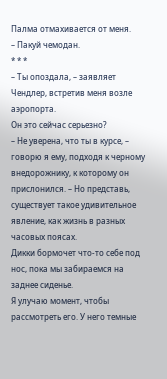Палма отмахивается от меня.
– Пакуй чемодан.
* * *
– Ты опоздала, – заявляет Чендлер, встретив меня возле аэропорта.
Он это сейчас серьезно?
– Не уверена, что ты в курсе, – говорю я ему, подходя к черному внедорожнику, к которому он прислонился. – Но представь, существует такое удивительное явление, как жизнь в разных часовых поясах.
Дикки бормочет что-то себе под нос, пока мы забираемся на заднее сиденье.
Я улучаю момент, чтобы рассмотреть его. У него темные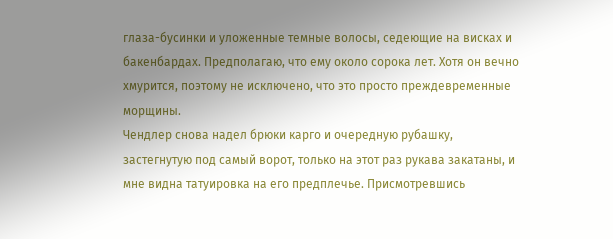глаза-бусинки и уложенные темные волосы, седеющие на висках и бакенбардах. Предполагаю, что ему около сорока лет. Хотя он вечно хмурится, поэтому не исключено, что это просто преждевременные морщины.
Чендлер снова надел брюки карго и очередную рубашку, застегнутую под самый ворот, только на этот раз рукава закатаны, и мне видна татуировка на его предплечье. Присмотревшись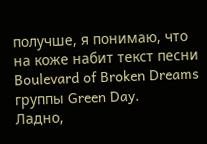получше, я понимаю, что на коже набит текст песни Boulevard of Broken Dreams группы Green Day.
Ладно,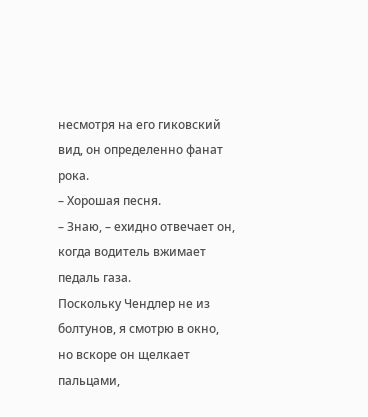несмотря на его гиковский вид, он определенно фанат рока.
– Хорошая песня.
– Знаю, – ехидно отвечает он, когда водитель вжимает педаль газа.
Поскольку Чендлер не из болтунов, я смотрю в окно, но вскоре он щелкает пальцами,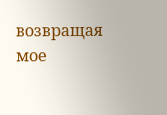возвращая мое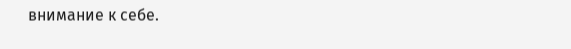внимание к себе.